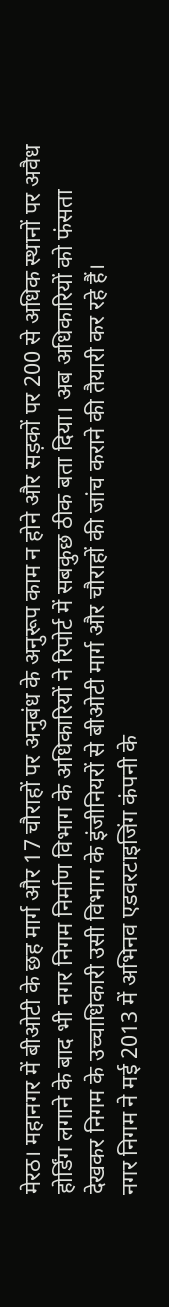मेरठ। महानगर में बीओटी के छह मार्ग और 17 चौराहों पर अनुबंध के अनुरूप काम न होने और सड़कों पर 200 से अधिक स्थानों पर अवैध होर्डिंग लगाने के बाद भी नगर निगम निर्माण विभाग के अधिकारियों ने रिपोर्ट में सबकुछ ठीक बता दिया। अब अधिकारियों को फंसता देखकर निगम के उच्चाधिकारी उसी विभाग के इंजीनियरों से बीओटी मार्ग और चौराहों की जांच कराने की तैयारी कर रहे हैं।
नगर निगम ने मई 2013 में अभिनव एडवरटाइजिंग कंपनी के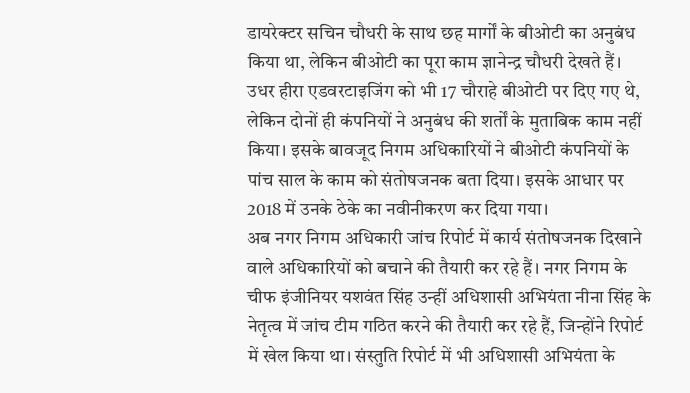डायरेक्टर सचिन चौधरी के साथ छह मार्गों के बीओटी का अनुबंध किया था, लेकिन बीओटी का पूरा काम ज्ञानेन्द्र चौधरी देखते हैं। उधर हीरा एडवरटाइजिंग को भी 17 चौराहे बीओटी पर दिए गए थे, लेकिन दोनों ही कंपनियों ने अनुबंध की शर्तों के मुताबिक काम नहीं किया। इसके बावजूद निगम अधिकारियों ने बीओटी कंपनियों के पांच साल के काम को संतोषजनक बता दिया। इसके आधार पर 2018 में उनके ठेके का नवीनीकरण कर दिया गया।
अब नगर निगम अधिकारी जांच रिपोर्ट में कार्य संतोषजनक दिखाने वाले अधिकारियों को बचाने की तैयारी कर रहे हैं। नगर निगम के चीफ इंजीनियर यशवंत सिंह उन्हीं अधिशासी अभियंता नीना सिंह के नेतृत्व में जांच टीम गठित करने की तैयारी कर रहे हैं, जिन्होंने रिपोर्ट में खेल किया था। संस्तुति रिपोर्ट में भी अधिशासी अभियंता के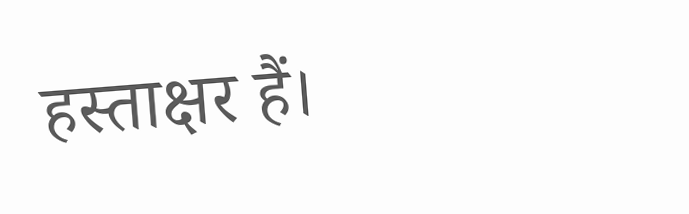हस्ताक्षर हैं।